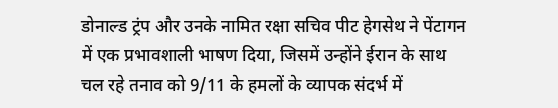डोनाल्ड ट्रंप और उनके नामित रक्षा सचिव पीट हेगसेथ ने पेंटागन में एक प्रभावशाली भाषण दिया, जिसमें उन्होंने ईरान के साथ चल रहे तनाव को 9/11 के हमलों के व्यापक संदर्भ में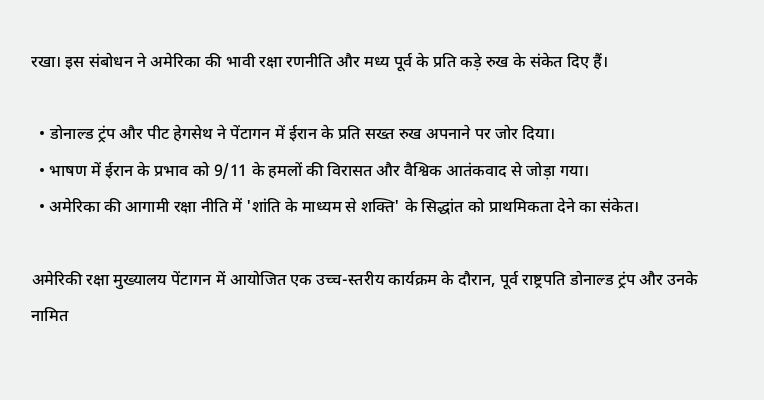रखा। इस संबोधन ने अमेरिका की भावी रक्षा रणनीति और मध्य पूर्व के प्रति कड़े रुख के संकेत दिए हैं।

  • डोनाल्ड ट्रंप और पीट हेगसेथ ने पेंटागन में ईरान के प्रति सख्त रुख अपनाने पर जोर दिया।
  • भाषण में ईरान के प्रभाव को 9/11 के हमलों की विरासत और वैश्विक आतंकवाद से जोड़ा गया।
  • अमेरिका की आगामी रक्षा नीति में 'शांति के माध्यम से शक्ति' के सिद्धांत को प्राथमिकता देने का संकेत।

अमेरिकी रक्षा मुख्यालय पेंटागन में आयोजित एक उच्च-स्तरीय कार्यक्रम के दौरान, पूर्व राष्ट्रपति डोनाल्ड ट्रंप और उनके नामित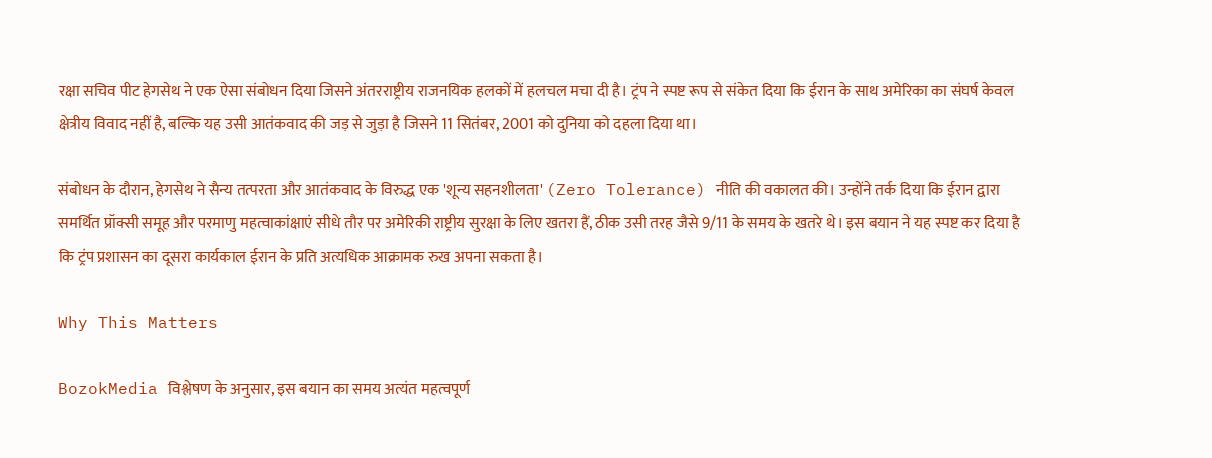रक्षा सचिव पीट हेगसेथ ने एक ऐसा संबोधन दिया जिसने अंतरराष्ट्रीय राजनयिक हलकों में हलचल मचा दी है। ट्रंप ने स्पष्ट रूप से संकेत दिया कि ईरान के साथ अमेरिका का संघर्ष केवल क्षेत्रीय विवाद नहीं है, बल्कि यह उसी आतंकवाद की जड़ से जुड़ा है जिसने 11 सितंबर, 2001 को दुनिया को दहला दिया था।

संबोधन के दौरान, हेगसेथ ने सैन्य तत्परता और आतंकवाद के विरुद्ध एक 'शून्य सहनशीलता' (Zero Tolerance) नीति की वकालत की। उन्होंने तर्क दिया कि ईरान द्वारा समर्थित प्रॉक्सी समूह और परमाणु महत्वाकांक्षाएं सीधे तौर पर अमेरिकी राष्ट्रीय सुरक्षा के लिए खतरा हैं, ठीक उसी तरह जैसे 9/11 के समय के खतरे थे। इस बयान ने यह स्पष्ट कर दिया है कि ट्रंप प्रशासन का दूसरा कार्यकाल ईरान के प्रति अत्यधिक आक्रामक रुख अपना सकता है।

Why This Matters

BozokMedia विश्लेषण के अनुसार, इस बयान का समय अत्यंत महत्वपूर्ण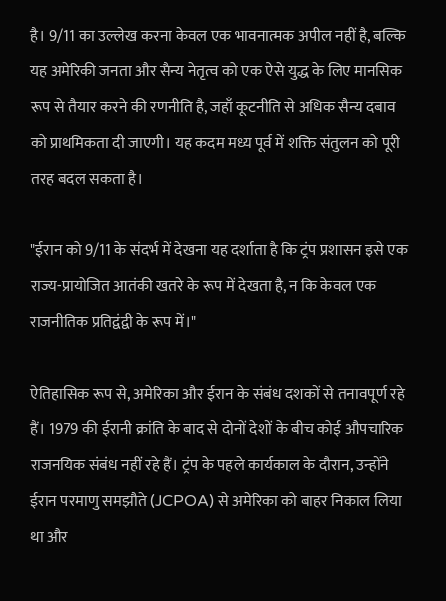है। 9/11 का उल्लेख करना केवल एक भावनात्मक अपील नहीं है, बल्कि यह अमेरिकी जनता और सैन्य नेतृत्व को एक ऐसे युद्ध के लिए मानसिक रूप से तैयार करने की रणनीति है, जहाँ कूटनीति से अधिक सैन्य दबाव को प्राथमिकता दी जाएगी। यह कदम मध्य पूर्व में शक्ति संतुलन को पूरी तरह बदल सकता है।

"ईरान को 9/11 के संदर्भ में देखना यह दर्शाता है कि ट्रंप प्रशासन इसे एक राज्य-प्रायोजित आतंकी खतरे के रूप में देखता है, न कि केवल एक राजनीतिक प्रतिद्वंद्वी के रूप में।"

ऐतिहासिक रूप से, अमेरिका और ईरान के संबंध दशकों से तनावपूर्ण रहे हैं। 1979 की ईरानी क्रांति के बाद से दोनों देशों के बीच कोई औपचारिक राजनयिक संबंध नहीं रहे हैं। ट्रंप के पहले कार्यकाल के दौरान, उन्होंने ईरान परमाणु समझौते (JCPOA) से अमेरिका को बाहर निकाल लिया था और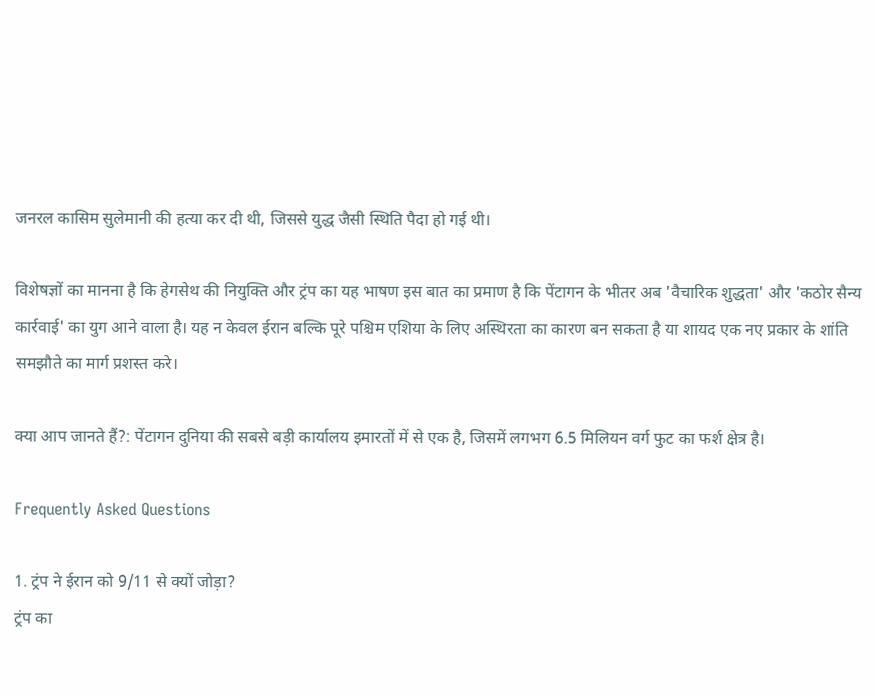जनरल कासिम सुलेमानी की हत्या कर दी थी, जिससे युद्ध जैसी स्थिति पैदा हो गई थी।

विशेषज्ञों का मानना है कि हेगसेथ की नियुक्ति और ट्रंप का यह भाषण इस बात का प्रमाण है कि पेंटागन के भीतर अब 'वैचारिक शुद्धता' और 'कठोर सैन्य कार्रवाई' का युग आने वाला है। यह न केवल ईरान बल्कि पूरे पश्चिम एशिया के लिए अस्थिरता का कारण बन सकता है या शायद एक नए प्रकार के शांति समझौते का मार्ग प्रशस्त करे।

क्या आप जानते हैं?: पेंटागन दुनिया की सबसे बड़ी कार्यालय इमारतों में से एक है, जिसमें लगभग 6.5 मिलियन वर्ग फुट का फर्श क्षेत्र है।

Frequently Asked Questions

1. ट्रंप ने ईरान को 9/11 से क्यों जोड़ा?
ट्रंप का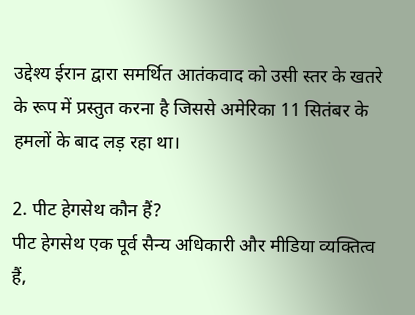उद्देश्य ईरान द्वारा समर्थित आतंकवाद को उसी स्तर के खतरे के रूप में प्रस्तुत करना है जिससे अमेरिका 11 सितंबर के हमलों के बाद लड़ रहा था।

2. पीट हेगसेथ कौन हैं?
पीट हेगसेथ एक पूर्व सैन्य अधिकारी और मीडिया व्यक्तित्व हैं,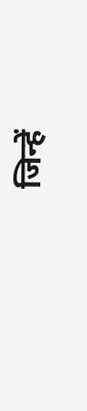जिन्हें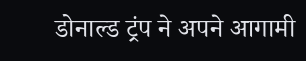डोनाल्ड ट्रंप ने अपने आगामी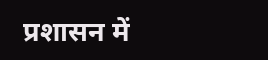प्रशासन में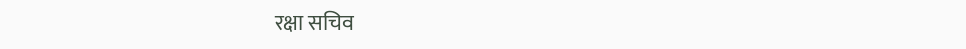रक्षा सचिव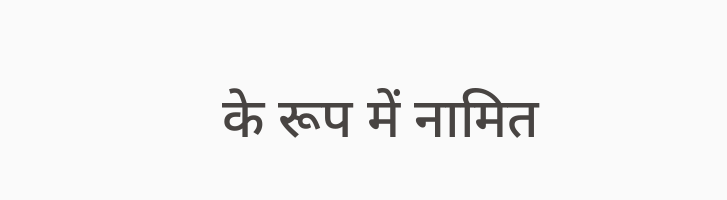के रूप में नामित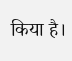किया है।